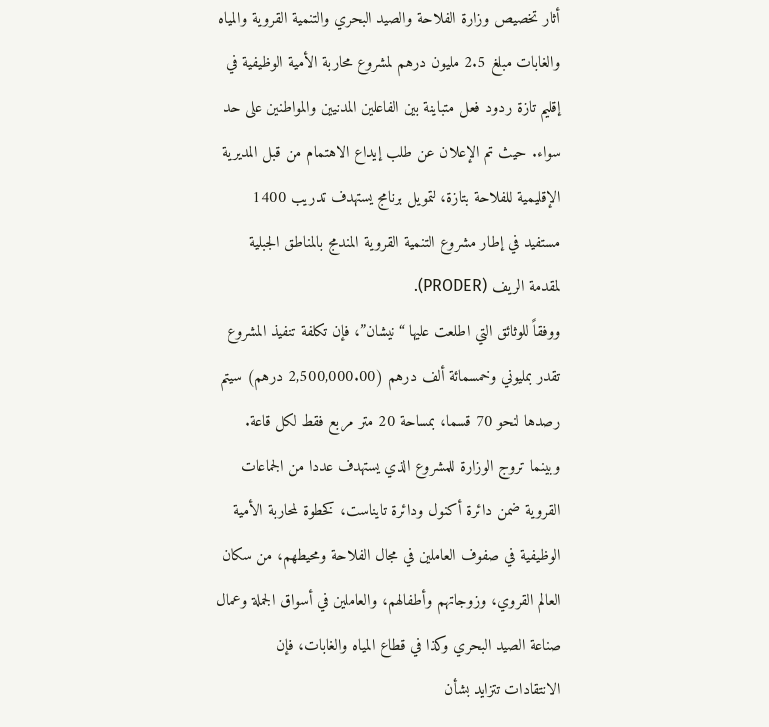أثار تخصيص وزارة الفلاحة والصيد البحري والتنمية القروية والمياه والغابات مبلغ 2.5 مليون درهم لمشروع محاربة الأمية الوظيفية في إقليم تازة ردود فعل متباينة بين الفاعلين المدنيين والمواطنين على حد سواء. حيث تم الإعلان عن طلب إيداع الاهتمام من قبل المديرية الإقليمية للفلاحة بتازة، لتمويل برنامج يستهدف تدريب 1400 مستفيد في إطار مشروع التنمية القروية المندمج بالمناطق الجبلية لمقدمة الريف (PRODER).
ووفقاً للوثائق التي اطلعت عليها “نيشان”، فإن تكلفة تنفيذ المشروع تقدر بمليوني وخمسمائة ألف درهم (2,500,000.00 درهم) سيتم رصدها لنحو 70 قسما، بمساحة 20 متر مربع فقط لكل قاعة.
وبينما تروج الوزارة للمشروع الذي يستهدف عددا من الجماعات القروية ضمن دائرة أكنول ودائرة تايناست، كخطوة لمحاربة الأمية الوظيفية في صفوف العاملين في مجال الفلاحة ومحيطهم، من سكان العالم القروي، وزوجاتهم وأطفالهم، والعاملين في أسواق الجملة وعمال صناعة الصيد البحري وكذا في قطاع المياه والغابات، فإن الانتقادات تتزايد بشأن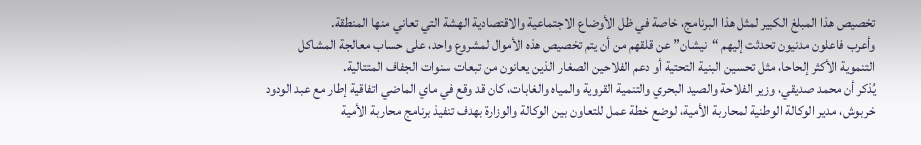تخصيص هذا المبلغ الكبير لمثل هذا البرنامج، خاصة في ظل الأوضاع الاجتماعية والاقتصادية الهشة التي تعاني منها المنطقة.
وأعرب فاعلون مدنيون تحدثت إليهم “نيشان” عن قلقهم من أن يتم تخصيص هذه الأموال لمشروع واحد، على حساب معالجة المشاكل التنموية الأكثر إلحاحا، مثل تحسين البنية التحتية أو دعم الفلاحين الصغار الذين يعانون من تبعات سنوات الجفاف المتتالية.
يُذكر أن محمد صديقي، وزير الفلاحة والصيد البحري والتنمية القروية والمياه والغابات، كان قد وقع في ماي الماضي اتفاقية إطار مع عبد الودود خربوش، مدير الوكالة الوطنية لمحاربة الأمية، لوضع خطة عمل للتعاون بين الوكالة والوزارة بهدف تنفيذ برنامج محاربة الأمية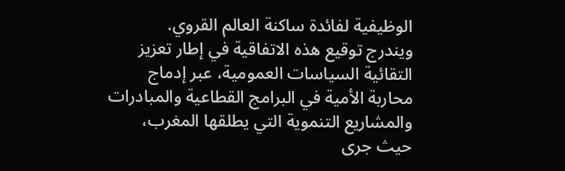الوظيفية لفائدة ساكنة العالم القروي.
ويندرج توقيع هذه الاتفاقية في إطار تعزيز التقائية السياسات العمومية، عبر إدماج محاربة الأمية في البرامج القطاعية والمبادرات والمشاريع التنموية التي يطلقها المغرب، حيث جرى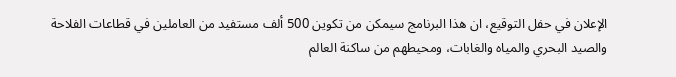الإعلان في حفل التوقيع، ان هذا البرنامج سيمكن من تكوين 500 ألف مستفيد من العاملين في قطاعات الفلاحة والصيد البحري والمياه والغابات، ومحيطهم من ساكنة العالم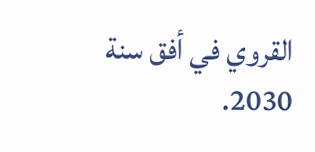القروي في أفق سنة 2030.